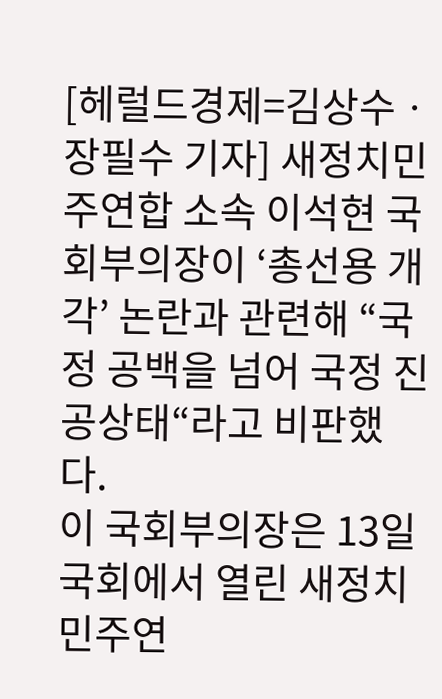[헤럴드경제=김상수ㆍ장필수 기자] 새정치민주연합 소속 이석현 국회부의장이 ‘총선용 개각’ 논란과 관련해 “국정 공백을 넘어 국정 진공상태“라고 비판했다.
이 국회부의장은 13일 국회에서 열린 새정치민주연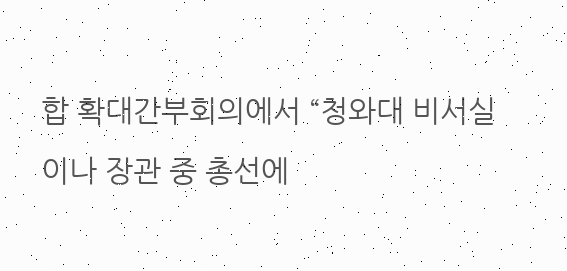합 확대간부회의에서 “청와대 비서실이나 장관 중 총선에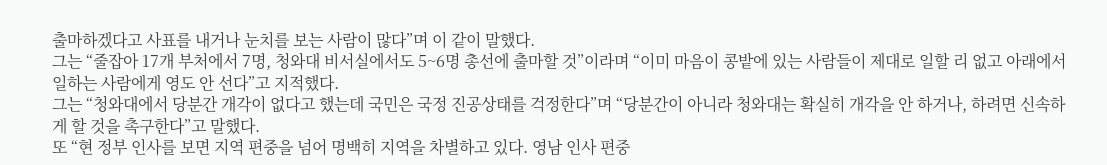출마하겠다고 사표를 내거나 눈치를 보는 사람이 많다”며 이 같이 말했다.
그는 “줄잡아 17개 부처에서 7명, 청와대 비서실에서도 5~6명 총선에 출마할 것”이라며 “이미 마음이 콩밭에 있는 사람들이 제대로 일할 리 없고 아래에서 일하는 사람에게 영도 안 선다”고 지적했다.
그는 “청와대에서 당분간 개각이 없다고 했는데 국민은 국정 진공상태를 걱정한다”며 “당분간이 아니라 청와대는 확실히 개각을 안 하거나, 하려면 신속하게 할 것을 촉구한다”고 말했다.
또 “현 정부 인사를 보면 지역 편중을 넘어 명백히 지역을 차별하고 있다. 영남 인사 편중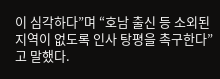이 심각하다”며 “호남 출신 등 소외된 지역이 없도록 인사 탕평을 촉구한다”고 말했다.